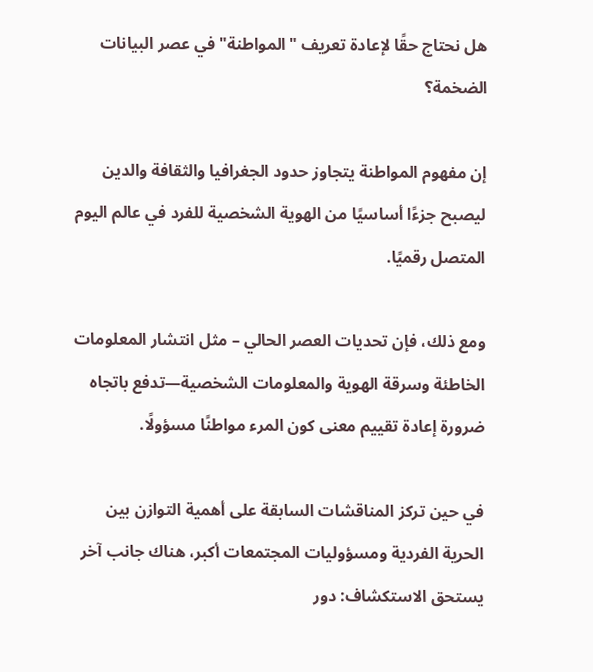هل نحتاج حقًا لإعادة تعريف "المواطنة" في عصر البيانات الضخمة؟

إن مفهوم المواطنة يتجاوز حدود الجغرافيا والثقافة والدين ليصبح جزءًا أساسيًا من الهوية الشخصية للفرد في عالم اليوم المتصل رقميًا.

ومع ذلك، فإن تحديات العصر الحالي – مثل انتشار المعلومات الخاطئة وسرقة الهوية والمعلومات الشخصية—تدفع باتجاه ضرورة إعادة تقييم معنى كون المرء مواطنًا مسؤولًا.

في حين تركز المناقشات السابقة على أهمية التوازن بين الحرية الفردية ومسؤوليات المجتمعات أكبر، هناك جانب آخر يستحق الاستكشاف: دور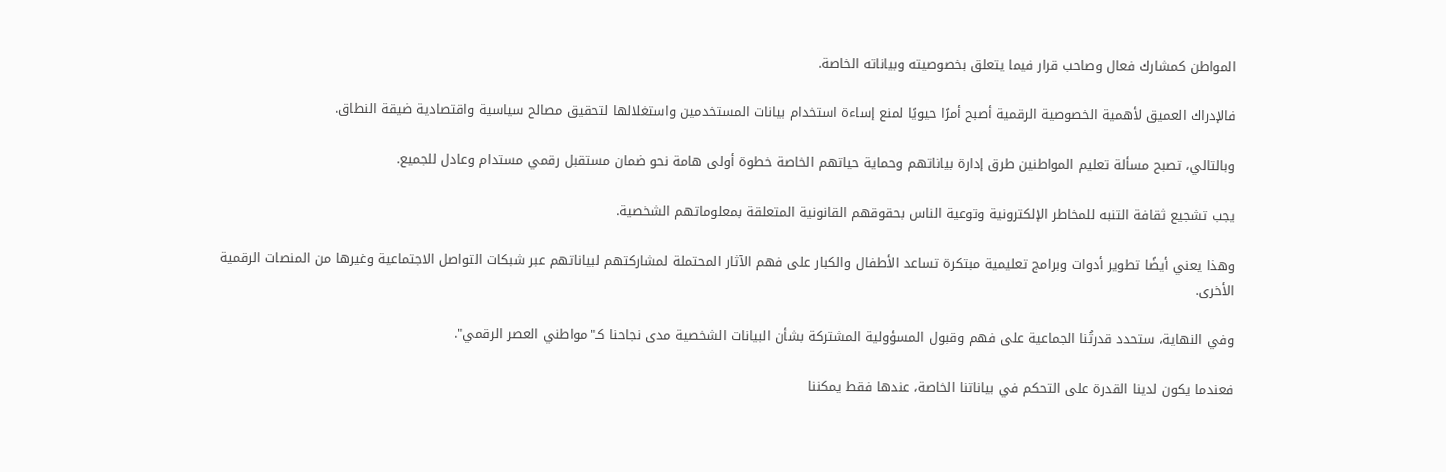المواطن كمشارك فعال وصاحب قرار فيما يتعلق بخصوصيته وبياناته الخاصة.

فالإدراك العميق لأهمية الخصوصية الرقمية أصبح أمرًا حيويًا لمنع إساءة استخدام بيانات المستخدمين واستغلالها لتحقيق مصالح سياسية واقتصادية ضيقة النطاق.

وبالتالي، تصبح مسألة تعليم المواطنين طرق إدارة بياناتهم وحماية حياتهم الخاصة خطوة أولى هامة نحو ضمان مستقبل رقمي مستدام وعادل للجميع.

يجب تشجيع ثقافة التنبه للمخاطر الإلكترونية وتوعية الناس بحقوقهم القانونية المتعلقة بمعلوماتهم الشخصية.

وهذا يعني أيضًا تطوير أدوات وبرامج تعليمية مبتكرة تساعد الأطفال والكبار على فهم الآثار المحتملة لمشاركتهم لبياناتهم عبر شبكات التواصل الاجتماعية وغيرها من المنصات الرقمية الأخرى.

وفي النهاية، ستحدد قدرتُنا الجماعية على فهم وقبول المسؤولية المشتركة بشأن البيانات الشخصية مدى نجاحنا كـ"مواطني العصر الرقمي".

فعندما يكون لدينا القدرة على التحكم في بياناتنا الخاصة، عندها فقط يمكننا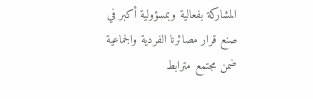المشاركة بفعالية وبمسؤولية أكبر في صنع قرار مصائرنا الفردية والجماعية ضمن مجتمع مترابط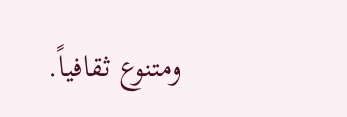ومتنوع ثقافياً.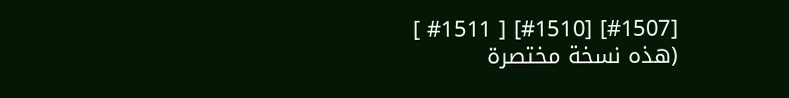[#1507] [#1510] [ #1511 ] (هذه نسخة مختصرة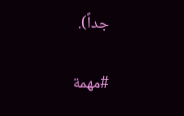جداً).

#مهمة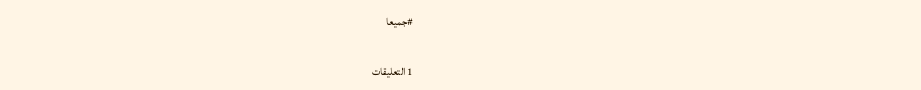#جميعا

1 التعليقات